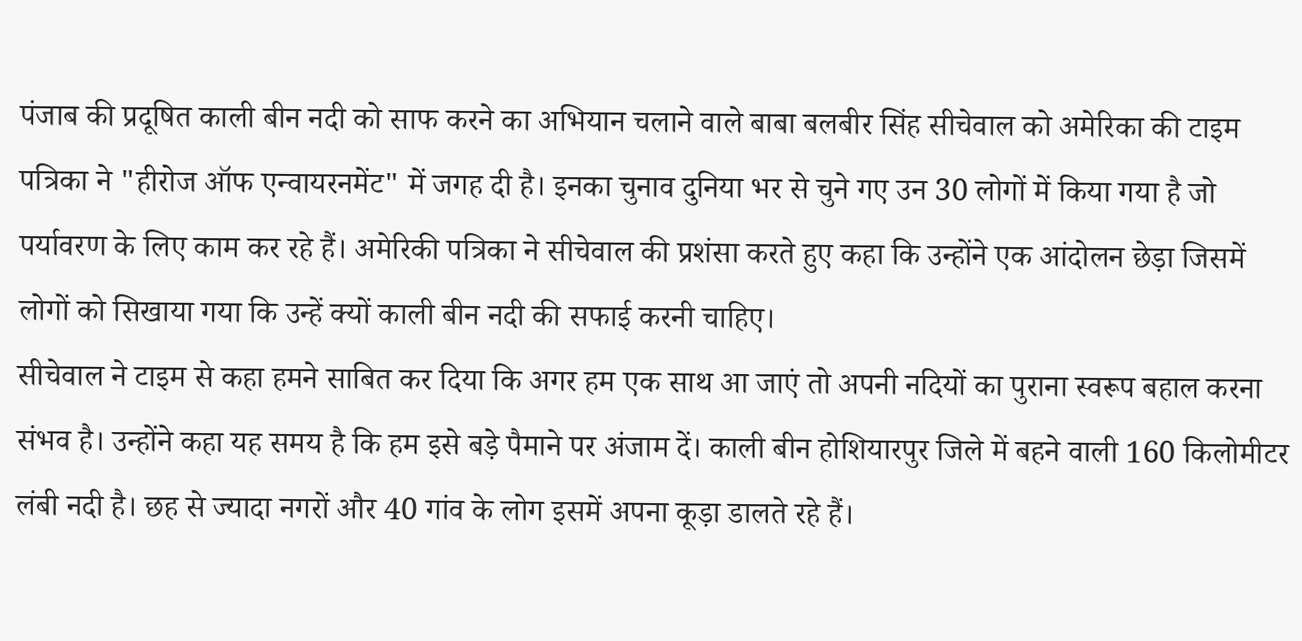पंजाब की प्रदूषित काली बीन नदी को साफ करने का अभियान चलाने वाले बाबा बलबीर सिंह सीचेवाल को अमेरिका की टाइम पत्रिका ने "हीरोज ऑफ एन्वायरनमेंट" में जगह दी है। इनका चुनाव दुनिया भर से चुने गए उन 30 लोगों में किया गया है जो पर्यावरण के लिए काम कर रहे हैं। अमेरिकी पत्रिका ने सीचेवाल की प्रशंसा करते हुए कहा कि उन्होंने एक आंदोलन छेड़ा जिसमें लोगों को सिखाया गया कि उन्हें क्यों काली बीन नदी की सफाई करनी चाहिए।
सीचेवाल ने टाइम से कहा हमने साबित कर दिया कि अगर हम एक साथ आ जाएं तो अपनी नदियों का पुराना स्वरूप बहाल करना संभव है। उन्होंने कहा यह समय है कि हम इसे बड़े पैमाने पर अंजाम दें। काली बीन होशियारपुर जिले में बहने वाली 160 किलोमीटर लंबी नदी है। छह से ज्यादा नगरों और 40 गांव के लोग इसमें अपना कूड़ा डालते रहे हैं।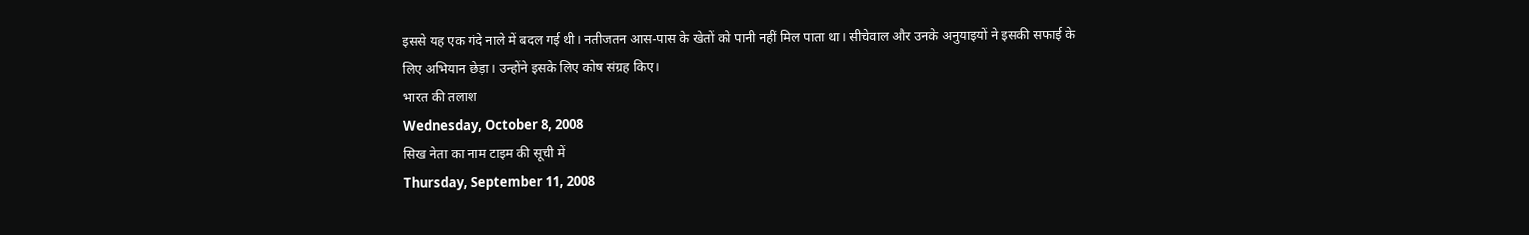इससे यह एक गंदे नाले में बदल गई थी। नतीजतन आस-पास के खेतों को पानी नहीं मिल पाता था। सीचेवाल और उनके अनुयाइयों ने इसकी सफाई के लिए अभियान छेड़ा। उन्होंने इसके लिए कोष संग्रह किए।
भारत की तलाश
Wednesday, October 8, 2008
सिख नेता का नाम टाइम की सूची में
Thursday, September 11, 2008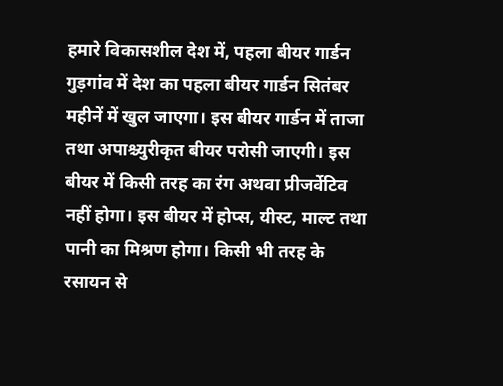हमारे विकासशील देश में, पहला बीयर गार्डन
गुड़गांव में देश का पहला बीयर गार्डन सितंबर महीनें में खुल जाएगा। इस बीयर गार्डन में ताजा तथा अपाश्च्युरीकृत बीयर परोसी जाएगी। इस बीयर में किसी तरह का रंग अथवा प्रीजर्वेटिव नहीं होगा। इस बीयर में होप्स, यीस्ट, माल्ट तथा पानी का मिश्रण होगा। किसी भी तरह के रसायन से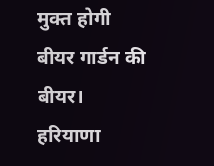मुक्त होगी बीयर गार्डन की बीयर। हरियाणा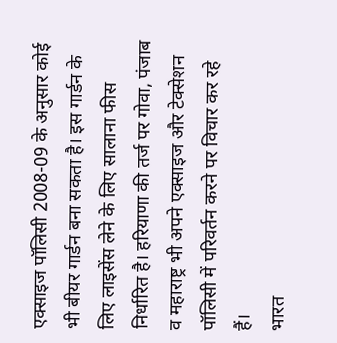एक्साइज पॉलिसी 2008-09 के अनुसार कोई भी बीयर गार्डन बना सकता है। इस गार्डन के लिए लाइसेंस लेने के लिए सालाना फीस निर्धारित है। हरियाणा की तर्ज पर गोवा, पंजाब व महाराष्ट्र भी अपने एक्साइज और टेक्सेशन पॉलिसी में परिवर्तन करने पर विचार कर रहे हैं।
भारत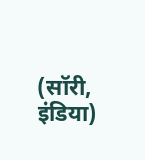(सॉरी, इंडिया)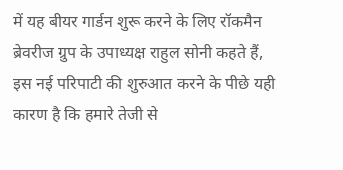में यह बीयर गार्डन शुरू करने के लिए रॉकमैन ब्रेवरीज ग्रुप के उपाध्यक्ष राहुल सोनी कहते हैं, इस नई परिपाटी की शुरुआत करने के पीछे यही कारण है कि हमारे तेजी से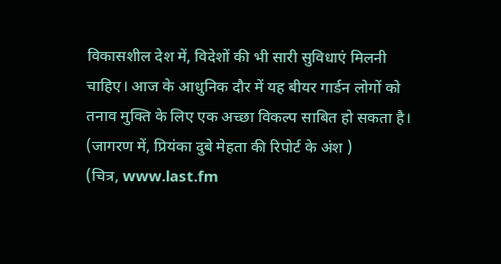विकासशील देश में, विदेशों की भी सारी सुविधाएं मिलनी चाहिए। आज के आधुनिक दौर में यह बीयर गार्डन लोगों को तनाव मुक्ति के लिए एक अच्छा विकल्प साबित हो सकता है।
(जागरण में, प्रियंका दुबे मेहता की रिपोर्ट के अंश )
(चित्र, www.last.fm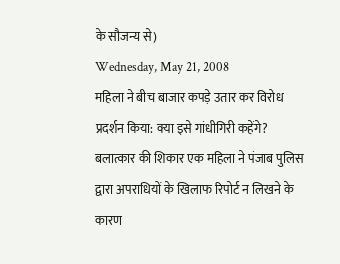के सौजन्य से)
Wednesday, May 21, 2008
महिला ने बीच बाजार कपड़े उतार कर विरोध प्रदर्शन किया: क्या इसे गांधीगिरी कहेंगे?
बलात्कार की शिकार एक महिला ने पंजाब पुलिस द्वारा अपराधियों के खिलाफ रिपोर्ट न लिखने के कारण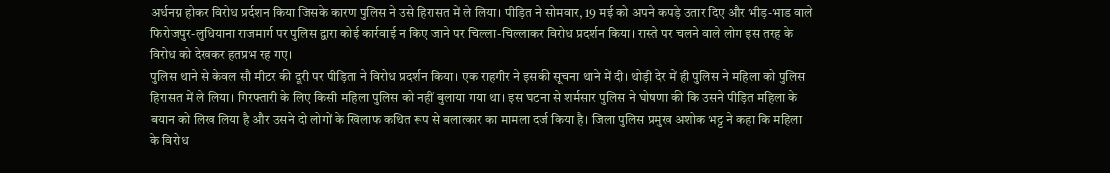अर्धनग्न होकर विरोध प्रर्दशन किया जिसके कारण पुलिस ने उसे हिरासत में ले लिया। पीड़ित ने सोमवार, 19 मई को अपने कपड़े उतार दिए और भीड़-भाड वाले फिरोजपुर-लुधियाना राजमार्ग पर पुलिस द्वारा कोई कार्रवाई न किए जाने पर चिल्ला-चिल्लाकर विरोध प्रदर्शन किया। रास्ते पर चलने वाले लोग इस तरह के विरोध को देखकर हतप्रभ रह गए।
पुलिस थाने से केवल सौ मीटर की दूरी पर पीड़िता ने विरोध प्रदर्शन किया। एक राहगीर ने इसकी सूचना थाने में दी। थोड़ी देर में ही पुलिस ने महिला को पुलिस हिरासत में ले लिया। गिरफ्तारी के लिए किसी महिला पुलिस को नहीं बुलाया गया था। इस घटना से शर्मसार पुलिस ने घोषणा की कि उसने पीड़ित महिला के बयान को लिख लिया है और उसने दो लोगों के खिलाफ कथित रूप से बलात्कार का मामला दर्ज किया है। जिला पुलिस प्रमुख अशोक भट्ट ने कहा कि महिला के विरोध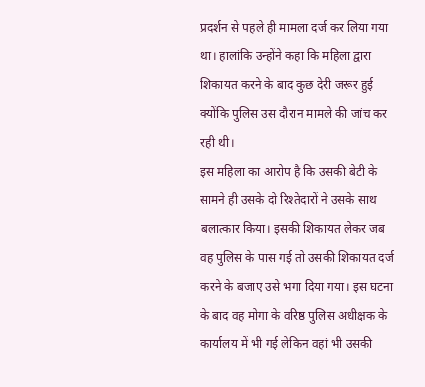प्रदर्शन से पहले ही मामला दर्ज कर लिया गया था। हालांकि उन्होंने कहा कि महिला द्वारा शिकायत करने के बाद कुछ देरी जरूर हुई क्योंकि पुलिस उस दौरान मामले की जांच कर रही थी।
इस महिला का आरोप है कि उसकी बेटी के सामने ही उसके दो रिश्तेदारों ने उसके साथ बलात्कार किया। इसकी शिकायत लेकर जब वह पुलिस के पास गई तो उसकी शिकायत दर्ज करने के बजाए उसे भगा दिया गया। इस घटना के बाद वह मोगा के वरिष्ठ पुलिस अधीक्षक के कार्यालय में भी गई लेकिन वहां भी उसकी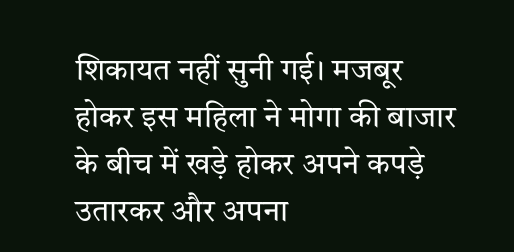शिकायत नहीं सुनी गई। मजबूर होकर इस महिला ने मोगा की बाजार के बीच में खड़े होकर अपने कपड़े उतारकर और अपना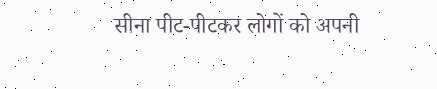सीना पीट-पीटकर लोगों को अपनी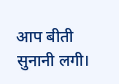आप बीती सुनानी लगी।